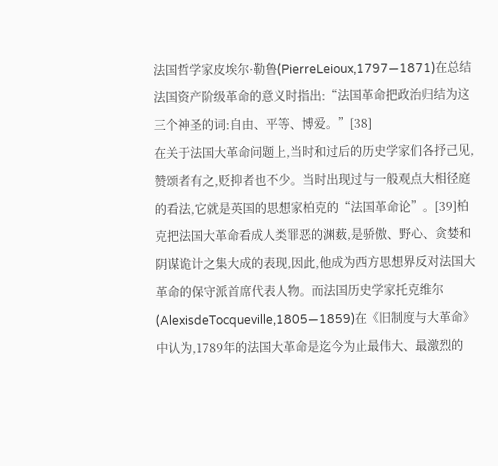法国哲学家皮埃尔·勒鲁(PierreLeioux,1797—1871)在总结法国资产阶级革命的意义时指出:“法国革命把政治归结为这三个神圣的词:自由、平等、博爱。”[38]
在关于法国大革命问题上,当时和过后的历史学家们各抒己见,赞颂者有之,贬抑者也不少。当时出现过与一般观点大相径庭的看法,它就是英国的思想家柏克的“法国革命论”。[39]柏克把法国大革命看成人类罪恶的渊薮,是骄傲、野心、贪婪和阴谋诡计之集大成的表现,因此,他成为西方思想界反对法国大革命的保守派首席代表人物。而法国历史学家托克维尔(AlexisdeTocqueville,1805—1859)在《旧制度与大革命》中认为,1789年的法国大革命是迄今为止最伟大、最激烈的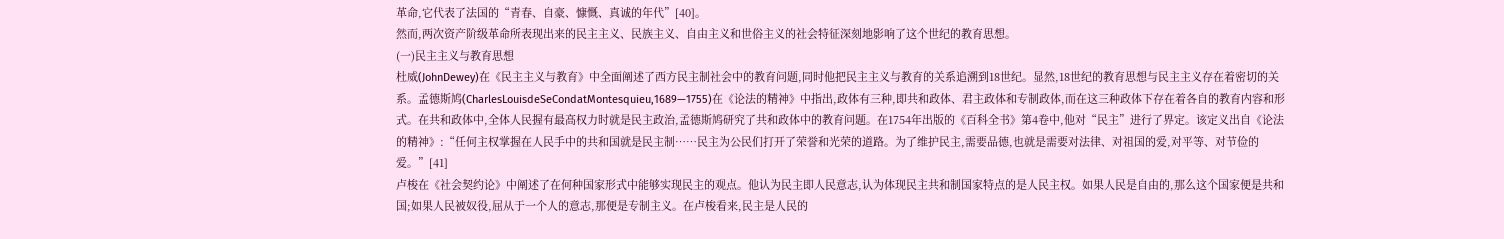革命,它代表了法国的“青春、自豪、慷慨、真诚的年代”[40]。
然而,两次资产阶级革命所表现出来的民主主义、民族主义、自由主义和世俗主义的社会特征深刻地影响了这个世纪的教育思想。
(一)民主主义与教育思想
杜威(JohnDewey)在《民主主义与教育》中全面阐述了西方民主制社会中的教育问题,同时他把民主主义与教育的关系追溯到18世纪。显然,18世纪的教育思想与民主主义存在着密切的关系。孟德斯鸠(CharlesLouisdeSeCondatMontesquieu,1689—1755)在《论法的精神》中指出,政体有三种,即共和政体、君主政体和专制政体,而在这三种政体下存在着各自的教育内容和形式。在共和政体中,全体人民握有最高权力时就是民主政治,孟德斯鸠研究了共和政体中的教育问题。在1754年出版的《百科全书》第4卷中,他对“民主”进行了界定。该定义出自《论法的精神》:“任何主权掌握在人民手中的共和国就是民主制……民主为公民们打开了荣誉和光荣的道路。为了维护民主,需要品德,也就是需要对法律、对祖国的爱,对平等、对节俭的爱。”[41]
卢梭在《社会契约论》中阐述了在何种国家形式中能够实现民主的观点。他认为民主即人民意志,认为体现民主共和制国家特点的是人民主权。如果人民是自由的,那么这个国家便是共和国;如果人民被奴役,屈从于一个人的意志,那便是专制主义。在卢梭看来,民主是人民的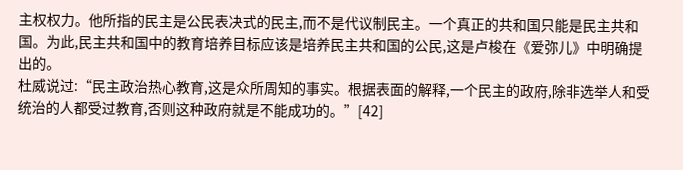主权权力。他所指的民主是公民表决式的民主,而不是代议制民主。一个真正的共和国只能是民主共和国。为此,民主共和国中的教育培养目标应该是培养民主共和国的公民,这是卢梭在《爱弥儿》中明确提出的。
杜威说过:“民主政治热心教育,这是众所周知的事实。根据表面的解释,一个民主的政府,除非选举人和受统治的人都受过教育,否则这种政府就是不能成功的。”[42]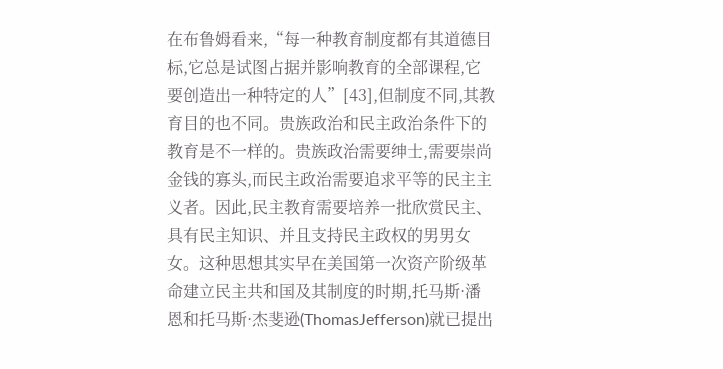在布鲁姆看来,“每一种教育制度都有其道德目标,它总是试图占据并影响教育的全部课程,它要创造出一种特定的人”[43],但制度不同,其教育目的也不同。贵族政治和民主政治条件下的教育是不一样的。贵族政治需要绅士,需要崇尚金钱的寡头,而民主政治需要追求平等的民主主义者。因此,民主教育需要培养一批欣赏民主、具有民主知识、并且支持民主政权的男男女女。这种思想其实早在美国第一次资产阶级革命建立民主共和国及其制度的时期,托马斯·潘恩和托马斯·杰斐逊(ThomasJefferson)就已提出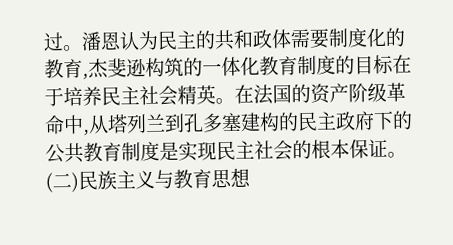过。潘恩认为民主的共和政体需要制度化的教育,杰斐逊构筑的一体化教育制度的目标在于培养民主社会精英。在法国的资产阶级革命中,从塔列兰到孔多塞建构的民主政府下的公共教育制度是实现民主社会的根本保证。
(二)民族主义与教育思想